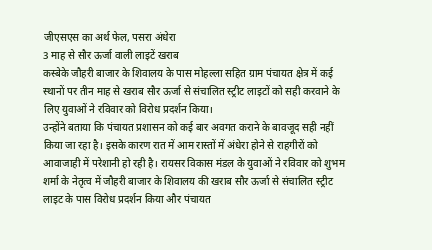जीएसएस का अर्थ फेल, पसरा अंधेरा
3 माह से सौर ऊर्जा वाली लाइटें खराब
कस्बेके जौहरी बाजार के शिवालय के पास मोहल्ला सहित ग्राम पंचायत क्षेत्र में कई स्थानों पर तीन माह से खराब सौर ऊर्जा से संचालित स्ट्रीट लाइटों को सही करवाने के लिए युवाओं ने रविवार को विरोध प्रदर्शन किया।
उन्होंने बताया कि पंचायत प्रशासन को कई बार अवगत कराने के बावजूद सही नहीं किया जा रहा है। इसके कारण रात में आम रास्तों में अंधेरा होने से राहगीरों को आवाजाही में परेशानी हो रही है। रायसर विकास मंडल के युवाओं ने रविवार को शुभम शर्मा के नेतृत्व में जौहरी बाजार के शिवालय की खराब सौर ऊर्जा से संचालित स्ट्रीट लाइट के पास विरोध प्रदर्शन किया और पंचायत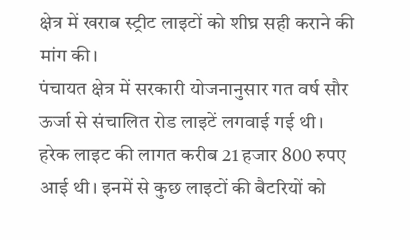क्षेत्र में खराब स्ट्रीट लाइटों को शीघ्र सही कराने की मांग की।
पंचायत क्षेत्र में सरकारी योजनानुसार गत वर्ष सौर ऊर्जा से संचालित रोड लाइटें लगवाई गई थी। हरेक लाइट की लागत करीब 21 हजार 800 रुपए आई थी। इनमें से कुछ लाइटों की बैटरियों को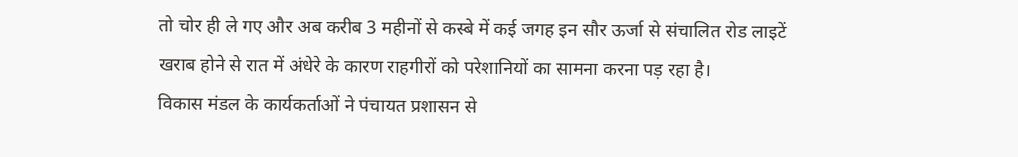तो चोर ही ले गए और अब करीब 3 महीनों से कस्बे में कई जगह इन सौर ऊर्जा से संचालित रोड लाइटें खराब होने से रात में अंधेरे के कारण राहगीरों को परेशानियों का सामना करना पड़ रहा है।
विकास मंडल के कार्यकर्ताओं ने पंचायत प्रशासन से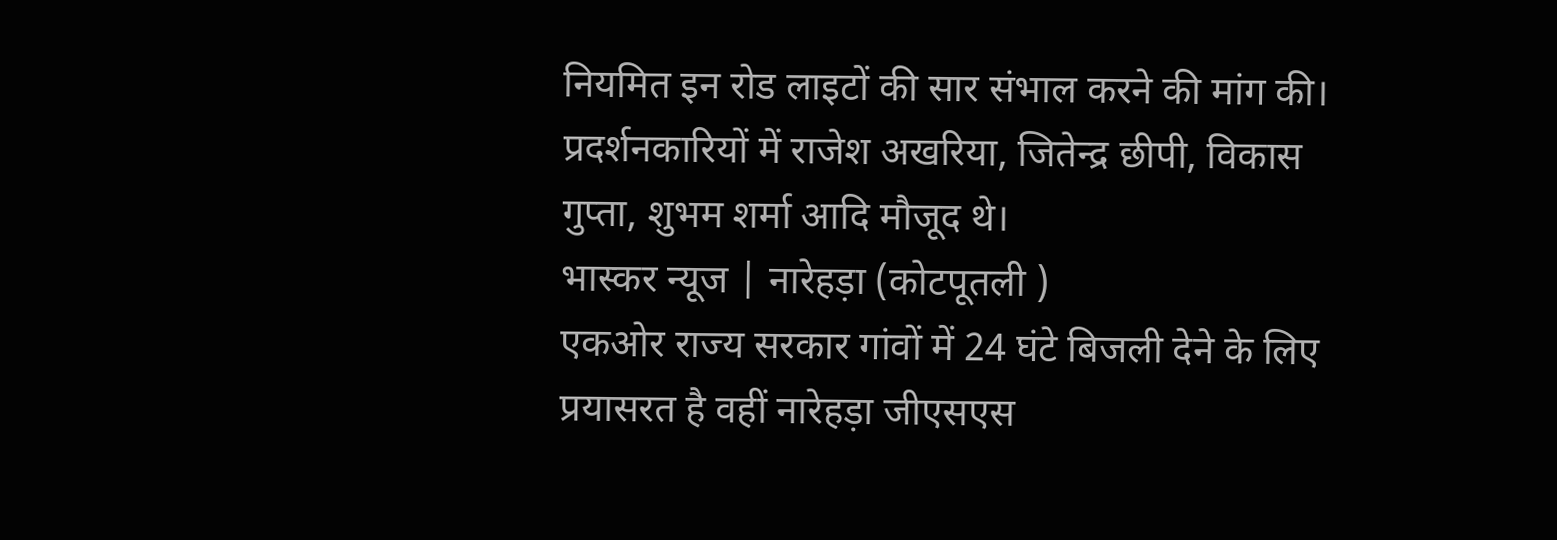नियमित इन रोड लाइटों की सार संभाल करने की मांग की। प्रदर्शनकारियों में राजेश अखरिया, जितेन्द्र छीपी, विकास गुप्ता, शुभम शर्मा आदि मौजूद थे।
भास्कर न्यूज | नारेहड़ा (कोटपूतली )
एकओर राज्य सरकार गांवों में 24 घंटे बिजली देने के लिए प्रयासरत है वहीं नारेहड़ा जीएसएस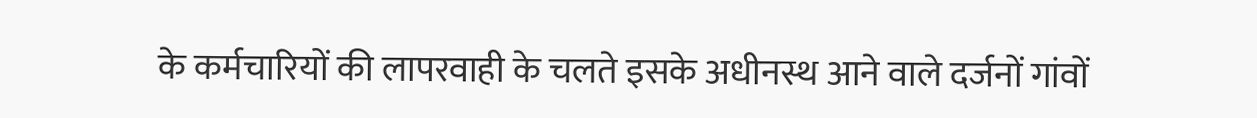के कर्मचारियों की लापरवाही के चलते इसके अधीनस्थ आने वाले दर्जनों गांवों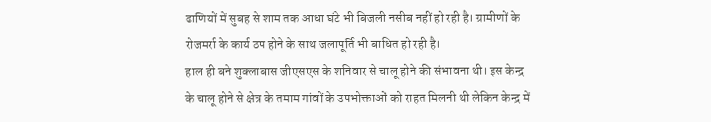ढाणियों में सुबह से शाम तक आधा घंटे भी बिजली नसीब नहीं हो रही है। ग्रामीणों के रोजमर्रा के कार्य ठप होने के साथ जलापूर्ति भी बाधित हो रही है।
हाल ही बने शुक्लाबास जीएसएस के शनिवार से चालू होने की संभावना थी। इस केन्द्र के चालू होने से क्षेत्र के तमाम गांवों के उपभोक्ताओं को राहत मिलनी थी लेकिन केन्द्र में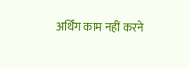अर्थिंग काम नहीं करने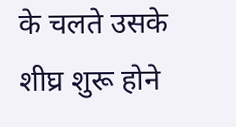के चलते उसके शीघ्र शुरू होने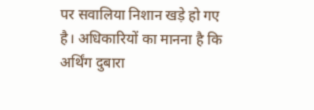पर सवालिया निशान खड़े हो गए है। अधिकारियों का मानना है कि अर्थिंग दुबारा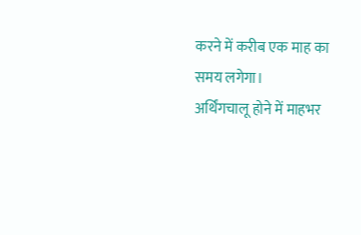करने में करीब एक माह का समय लगेगा।
अर्थिंगचालू होने में माहभर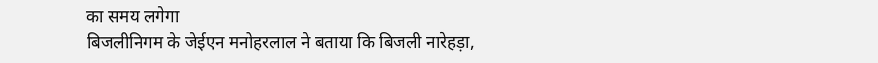का समय लगेगा
बिजलीनिगम के जेईएन मनोहरलाल ने बताया कि बिजली नारेहड़ा,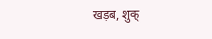खड़ब, शुक्